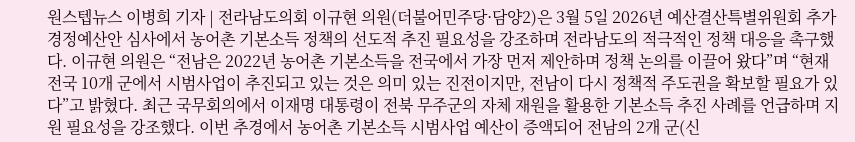원스텝뉴스 이병희 기자 | 전라남도의회 이규현 의원(더불어민주당·담양2)은 3월 5일 2026년 예산결산특별위원회 추가경정예산안 심사에서 농어촌 기본소득 정책의 선도적 추진 필요성을 강조하며 전라남도의 적극적인 정책 대응을 촉구했다. 이규현 의원은 “전남은 2022년 농어촌 기본소득을 전국에서 가장 먼저 제안하며 정책 논의를 이끌어 왔다”며 “현재 전국 10개 군에서 시범사업이 추진되고 있는 것은 의미 있는 진전이지만, 전남이 다시 정책적 주도권을 확보할 필요가 있다”고 밝혔다. 최근 국무회의에서 이재명 대통령이 전북 무주군의 자체 재원을 활용한 기본소득 추진 사례를 언급하며 지원 필요성을 강조했다. 이번 추경에서 농어촌 기본소득 시범사업 예산이 증액되어 전남의 2개 군(신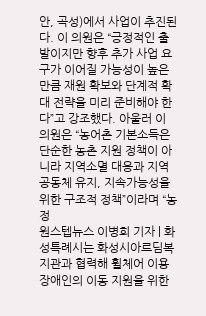안, 곡성)에서 사업이 추진된다. 이 의원은 “긍정적인 출발이지만 향후 추가 사업 요구가 이어질 가능성이 높은 만큼 재원 확보와 단계적 확대 전략을 미리 준비해야 한다”고 강조했다. 아울러 이 의원은 “농어촌 기본소득은 단순한 농촌 지원 정책이 아니라 지역소멸 대응과 지역공동체 유지, 지속가능성을 위한 구조적 정책”이라며 “농정
원스텝뉴스 이병희 기자 | 화성특례시는 화성시아르딤복지관과 협력해 휠체어 이용 장애인의 이동 지원을 위한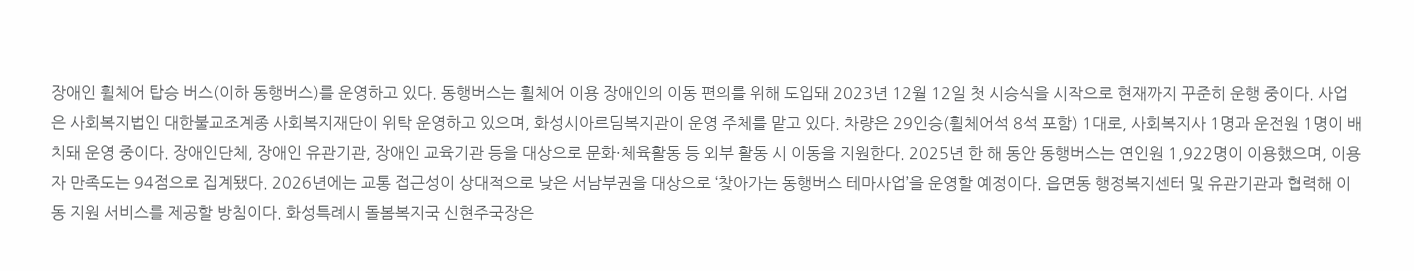장애인 휠체어 탑승 버스(이하 동행버스)를 운영하고 있다. 동행버스는 휠체어 이용 장애인의 이동 편의를 위해 도입돼 2023년 12월 12일 첫 시승식을 시작으로 현재까지 꾸준히 운행 중이다. 사업은 사회복지법인 대한불교조계종 사회복지재단이 위탁 운영하고 있으며, 화성시아르딤복지관이 운영 주체를 맡고 있다. 차량은 29인승(휠체어석 8석 포함) 1대로, 사회복지사 1명과 운전원 1명이 배치돼 운영 중이다. 장애인단체, 장애인 유관기관, 장애인 교육기관 등을 대상으로 문화·체육활동 등 외부 활동 시 이동을 지원한다. 2025년 한 해 동안 동행버스는 연인원 1,922명이 이용했으며, 이용자 만족도는 94점으로 집계됐다. 2026년에는 교통 접근성이 상대적으로 낮은 서남부권을 대상으로 ‘찾아가는 동행버스 테마사업’을 운영할 예정이다. 읍면동 행정복지센터 및 유관기관과 협력해 이동 지원 서비스를 제공할 방침이다. 화성특례시 돌봄복지국 신현주국장은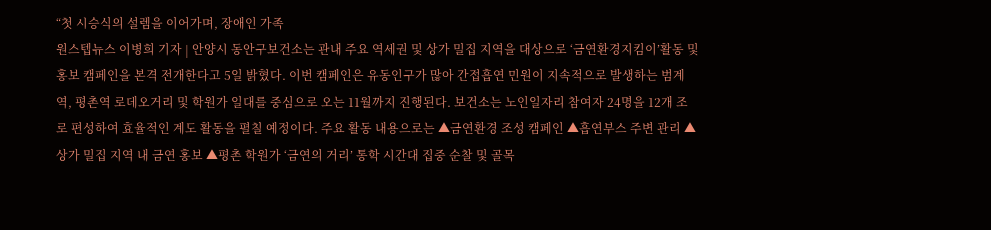“첫 시승식의 설렘을 이어가며, 장애인 가족
원스텝뉴스 이병희 기자 | 안양시 동안구보건소는 관내 주요 역세권 및 상가 밀집 지역을 대상으로 ‘금연환경지킴이’활동 및 홍보 캠페인을 본격 전개한다고 5일 밝혔다. 이번 캠페인은 유동인구가 많아 간접흡연 민원이 지속적으로 발생하는 범계역, 평촌역 로데오거리 및 학원가 일대를 중심으로 오는 11월까지 진행된다. 보건소는 노인일자리 참여자 24명을 12개 조로 편성하여 효율적인 계도 활동을 펼칠 예정이다. 주요 활동 내용으로는 ▲금연환경 조성 캠페인 ▲흡연부스 주변 관리 ▲상가 밀집 지역 내 금연 홍보 ▲평촌 학원가 ‘금연의 거리’ 통학 시간대 집중 순찰 및 골목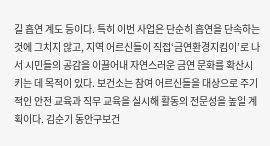길 흡연 계도 등이다. 특히 이번 사업은 단순히 흡연을 단속하는 것에 그치지 않고, 지역 어르신들이 직접‘금연환경지킴이’로 나서 시민들의 공감을 이끌어내 자연스러운 금연 문화를 확산시키는 데 목적이 있다. 보건소는 참여 어르신들을 대상으로 주기적인 안전 교육과 직무 교육을 실시해 활동의 전문성을 높일 계획이다. 김순기 동안구보건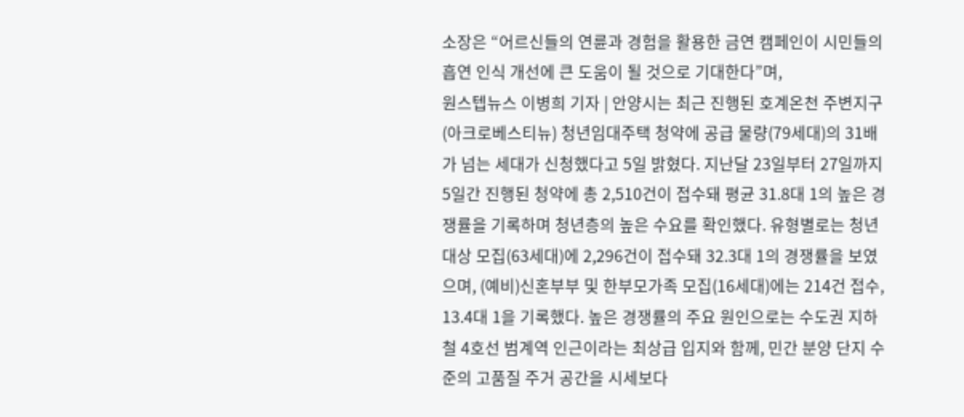소장은 “어르신들의 연륜과 경험을 활용한 금연 캠페인이 시민들의 흡연 인식 개선에 큰 도움이 될 것으로 기대한다”며,
원스텝뉴스 이병희 기자 | 안양시는 최근 진행된 호계온천 주변지구(아크로베스티뉴) 청년임대주택 청약에 공급 물량(79세대)의 31배가 넘는 세대가 신청했다고 5일 밝혔다. 지난달 23일부터 27일까지 5일간 진행된 청약에 총 2,510건이 접수돼 평균 31.8대 1의 높은 경쟁률을 기록하며 청년층의 높은 수요를 확인했다. 유형별로는 청년 대상 모집(63세대)에 2,296건이 접수돼 32.3대 1의 경쟁률을 보였으며, (예비)신혼부부 및 한부모가족 모집(16세대)에는 214건 접수, 13.4대 1을 기록했다. 높은 경쟁률의 주요 원인으로는 수도권 지하철 4호선 범계역 인근이라는 최상급 입지와 함께, 민간 분양 단지 수준의 고품질 주거 공간을 시세보다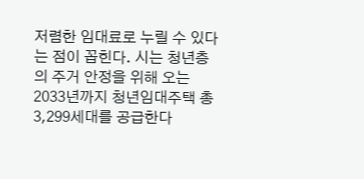저렴한 임대료로 누릴 수 있다는 점이 꼽힌다. 시는 청년층의 주거 안정을 위해 오는 2033년까지 청년임대주택 총 3,299세대를 공급한다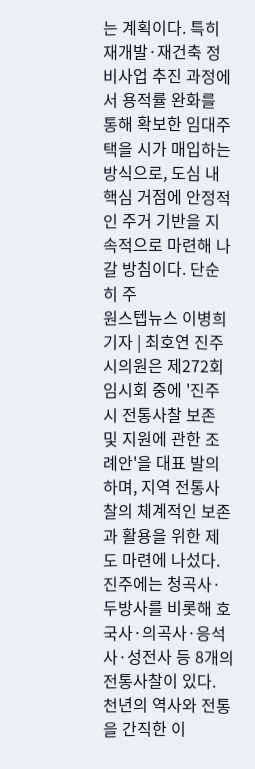는 계획이다. 특히 재개발·재건축 정비사업 추진 과정에서 용적률 완화를 통해 확보한 임대주택을 시가 매입하는 방식으로, 도심 내 핵심 거점에 안정적인 주거 기반을 지속적으로 마련해 나갈 방침이다. 단순히 주
원스텝뉴스 이병희 기자 | 최호연 진주시의원은 제272회 임시회 중에 '진주시 전통사찰 보존 및 지원에 관한 조례안'을 대표 발의하며, 지역 전통사찰의 체계적인 보존과 활용을 위한 제도 마련에 나섰다. 진주에는 청곡사·두방사를 비롯해 호국사·의곡사·응석사·성전사 등 8개의 전통사찰이 있다. 천년의 역사와 전통을 간직한 이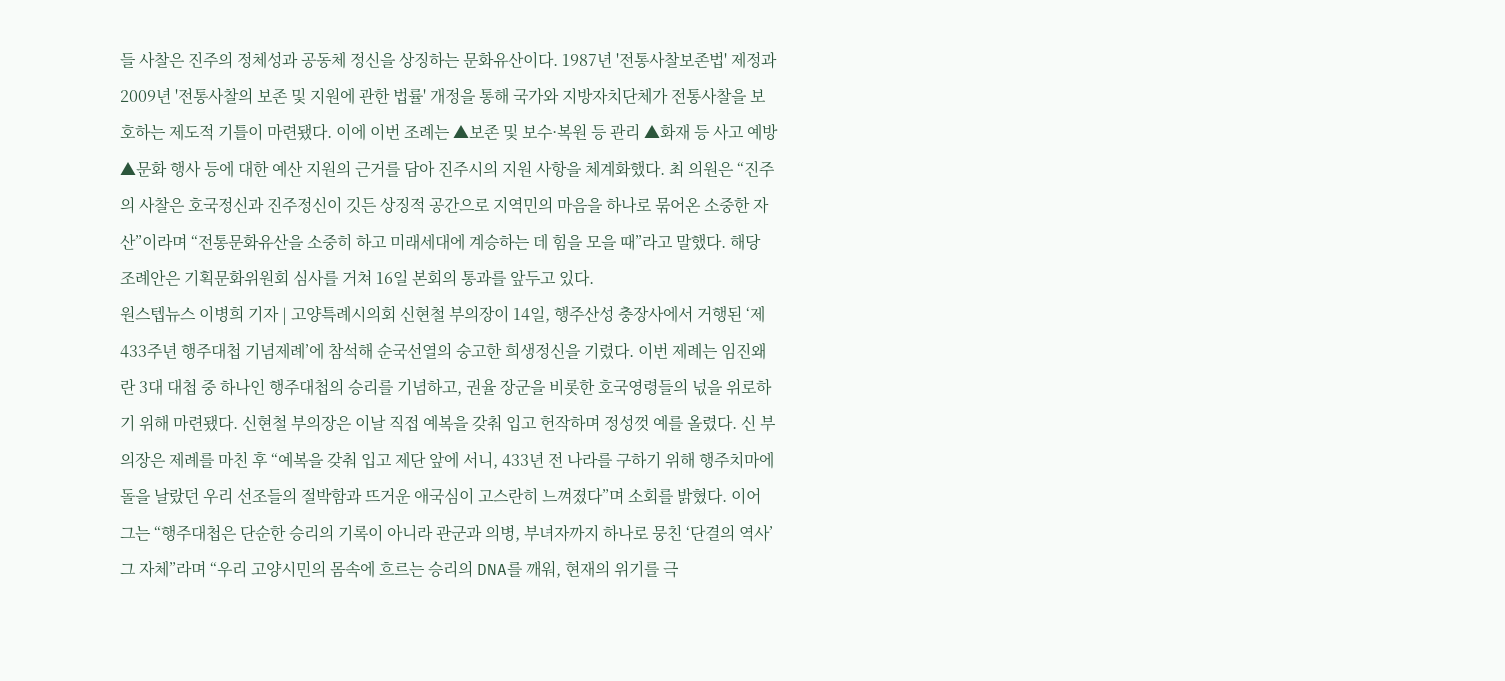들 사찰은 진주의 정체성과 공동체 정신을 상징하는 문화유산이다. 1987년 '전통사찰보존법' 제정과 2009년 '전통사찰의 보존 및 지원에 관한 법률' 개정을 통해 국가와 지방자치단체가 전통사찰을 보호하는 제도적 기틀이 마련됐다. 이에 이번 조례는 ▲보존 및 보수·복원 등 관리 ▲화재 등 사고 예방 ▲문화 행사 등에 대한 예산 지원의 근거를 담아 진주시의 지원 사항을 체계화했다. 최 의원은 “진주의 사찰은 호국정신과 진주정신이 깃든 상징적 공간으로 지역민의 마음을 하나로 묶어온 소중한 자산”이라며 “전통문화유산을 소중히 하고 미래세대에 계승하는 데 힘을 모을 때”라고 말했다. 해당 조례안은 기획문화위원회 심사를 거쳐 16일 본회의 통과를 앞두고 있다.
원스텝뉴스 이병희 기자 | 고양특례시의회 신현철 부의장이 14일, 행주산성 충장사에서 거행된 ‘제433주년 행주대첩 기념제례’에 참석해 순국선열의 숭고한 희생정신을 기렸다. 이번 제례는 임진왜란 3대 대첩 중 하나인 행주대첩의 승리를 기념하고, 권율 장군을 비롯한 호국영령들의 넋을 위로하기 위해 마련됐다. 신현철 부의장은 이날 직접 예복을 갖춰 입고 헌작하며 정성껏 예를 올렸다. 신 부의장은 제례를 마친 후 “예복을 갖춰 입고 제단 앞에 서니, 433년 전 나라를 구하기 위해 행주치마에 돌을 날랐던 우리 선조들의 절박함과 뜨거운 애국심이 고스란히 느껴졌다”며 소회를 밝혔다. 이어 그는 “행주대첩은 단순한 승리의 기록이 아니라 관군과 의병, 부녀자까지 하나로 뭉친 ‘단결의 역사’ 그 자체”라며 “우리 고양시민의 몸속에 흐르는 승리의 DNA를 깨워, 현재의 위기를 극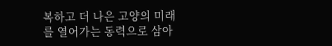복하고 더 나은 고양의 미래를 열어가는 동력으로 삼아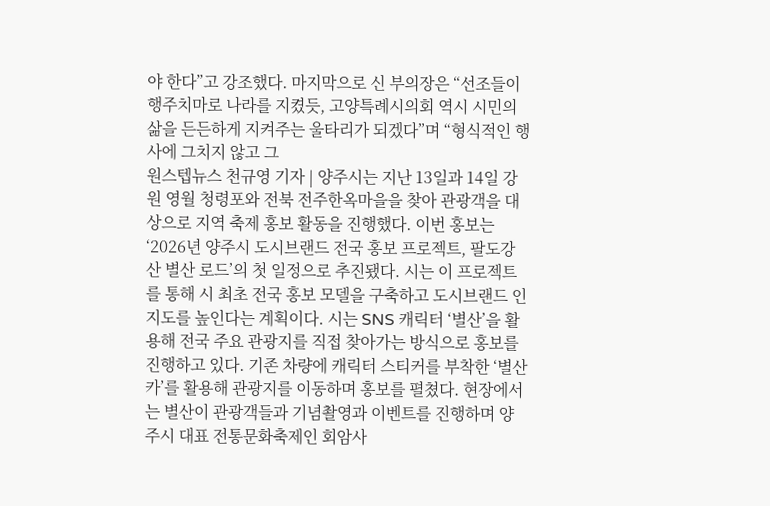야 한다”고 강조했다. 마지막으로 신 부의장은 “선조들이 행주치마로 나라를 지켰듯, 고양특례시의회 역시 시민의 삶을 든든하게 지켜주는 울타리가 되겠다”며 “형식적인 행사에 그치지 않고 그
원스텝뉴스 천규영 기자 | 양주시는 지난 13일과 14일 강원 영월 청령포와 전북 전주한옥마을을 찾아 관광객을 대상으로 지역 축제 홍보 활동을 진행했다. 이번 홍보는 ‘2026년 양주시 도시브랜드 전국 홍보 프로젝트, 팔도강산 별산 로드’의 첫 일정으로 추진됐다. 시는 이 프로젝트를 통해 시 최초 전국 홍보 모델을 구축하고 도시브랜드 인지도를 높인다는 계획이다. 시는 SNS 캐릭터 ‘별산’을 활용해 전국 주요 관광지를 직접 찾아가는 방식으로 홍보를 진행하고 있다. 기존 차량에 캐릭터 스티커를 부착한 ‘별산 카’를 활용해 관광지를 이동하며 홍보를 펼쳤다. 현장에서는 별산이 관광객들과 기념촬영과 이벤트를 진행하며 양주시 대표 전통문화축제인 회암사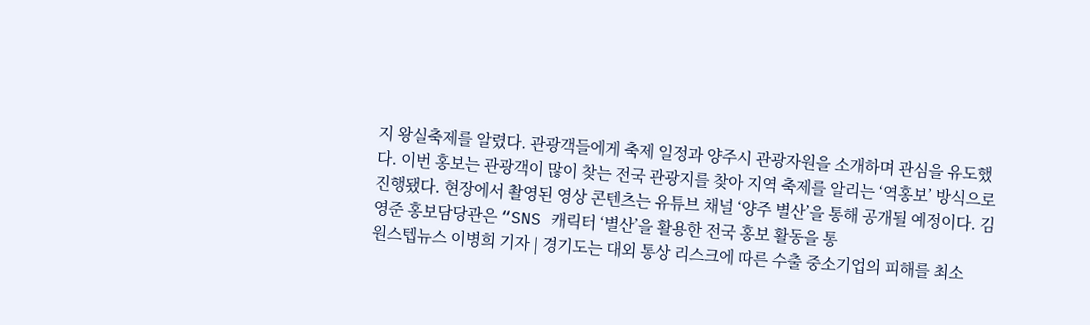지 왕실축제를 알렸다. 관광객들에게 축제 일정과 양주시 관광자원을 소개하며 관심을 유도했다. 이번 홍보는 관광객이 많이 찾는 전국 관광지를 찾아 지역 축제를 알리는 ‘역홍보’ 방식으로 진행됐다. 현장에서 촬영된 영상 콘텐츠는 유튜브 채널 ‘양주 별산’을 통해 공개될 예정이다. 김영준 홍보담당관은 “SNS 캐릭터 ‘별산’을 활용한 전국 홍보 활동을 통
원스텝뉴스 이병희 기자 | 경기도는 대외 통상 리스크에 따른 수출 중소기업의 피해를 최소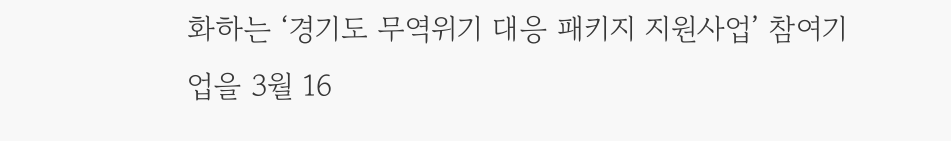화하는 ‘경기도 무역위기 대응 패키지 지원사업’ 참여기업을 3월 16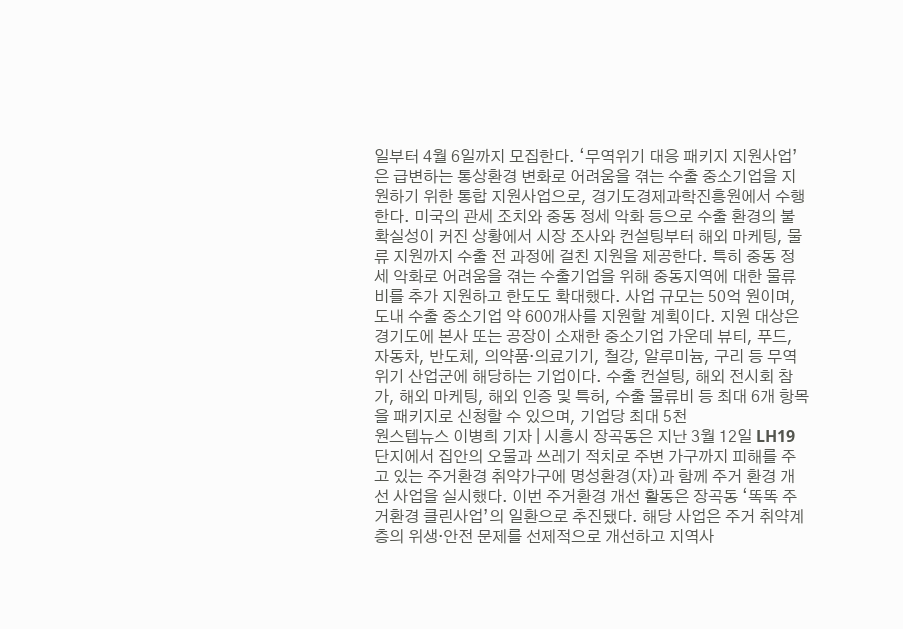일부터 4월 6일까지 모집한다. ‘무역위기 대응 패키지 지원사업’은 급변하는 통상환경 변화로 어려움을 겪는 수출 중소기업을 지원하기 위한 통합 지원사업으로, 경기도경제과학진흥원에서 수행한다. 미국의 관세 조치와 중동 정세 악화 등으로 수출 환경의 불확실성이 커진 상황에서 시장 조사와 컨설팅부터 해외 마케팅, 물류 지원까지 수출 전 과정에 걸친 지원을 제공한다. 특히 중동 정세 악화로 어려움을 겪는 수출기업을 위해 중동지역에 대한 물류비를 추가 지원하고 한도도 확대했다. 사업 규모는 50억 원이며, 도내 수출 중소기업 약 600개사를 지원할 계획이다. 지원 대상은 경기도에 본사 또는 공장이 소재한 중소기업 가운데 뷰티, 푸드, 자동차, 반도체, 의약품·의료기기, 철강, 알루미늄, 구리 등 무역위기 산업군에 해당하는 기업이다. 수출 컨설팅, 해외 전시회 참가, 해외 마케팅, 해외 인증 및 특허, 수출 물류비 등 최대 6개 항목을 패키지로 신청할 수 있으며, 기업당 최대 5천
원스텝뉴스 이병희 기자 | 시흥시 장곡동은 지난 3월 12일 LH19단지에서 집안의 오물과 쓰레기 적치로 주변 가구까지 피해를 주고 있는 주거환경 취약가구에 명성환경(자)과 함께 주거 환경 개선 사업을 실시했다. 이번 주거환경 개선 활동은 장곡동 ‘똑똑 주거환경 클린사업’의 일환으로 추진됐다. 해당 사업은 주거 취약계층의 위생·안전 문제를 선제적으로 개선하고 지역사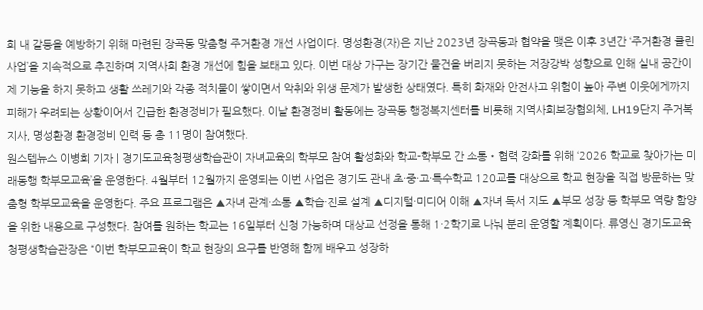회 내 갈등을 예방하기 위해 마련된 장곡동 맞춤형 주거환경 개선 사업이다. 명성환경(자)은 지난 2023년 장곡동과 협약을 맺은 이후 3년간 ‘주거환경 클린사업’을 지속적으로 추진하며 지역사회 환경 개선에 힘을 보태고 있다. 이번 대상 가구는 장기간 물건을 버리지 못하는 저장강박 성향으로 인해 실내 공간이 제 기능을 하지 못하고 생활 쓰레기와 각종 적치물이 쌓이면서 악취와 위생 문제가 발생한 상태였다. 특히 화재와 안전사고 위험이 높아 주변 이웃에게까지 피해가 우려되는 상황이어서 긴급한 환경정비가 필요했다. 이날 환경정비 활동에는 장곡동 행정복지센터를 비롯해 지역사회보장협의체, LH19단지 주거복지사, 명성환경 환경정비 인력 등 총 11명이 참여했다.
원스텝뉴스 이병희 기자 | 경기도교육청평생학습관이 자녀교육의 학부모 참여 활성화와 학교-학부모 간 소통‧협력 강화를 위해 ‘2026 학교로 찾아가는 미래동행 학부모교육’을 운영한다. 4월부터 12월까지 운영되는 이번 사업은 경기도 관내 초·중·고·특수학교 120교를 대상으로 학교 현장을 직접 방문하는 맞춤형 학부모교육을 운영한다. 주요 프로그램은 ▲자녀 관계·소통 ▲학습·진로 설계 ▲디지털·미디어 이해 ▲자녀 독서 지도 ▲부모 성장 등 학부모 역량 함양을 위한 내용으로 구성했다. 참여를 원하는 학교는 16일부터 신청 가능하며 대상교 선정을 통해 1·2학기로 나눠 분리 운영할 계획이다. 류영신 경기도교육청평생학습관장은 “이번 학부모교육이 학교 현장의 요구를 반영해 함께 배우고 성장하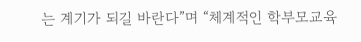는 계기가 되길 바란다”며 “체계적인 학부모교육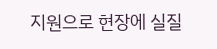지원으로 현장에 실질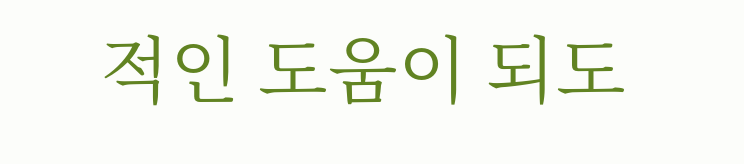적인 도움이 되도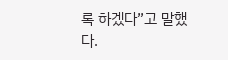록 하겠다”고 말했다.